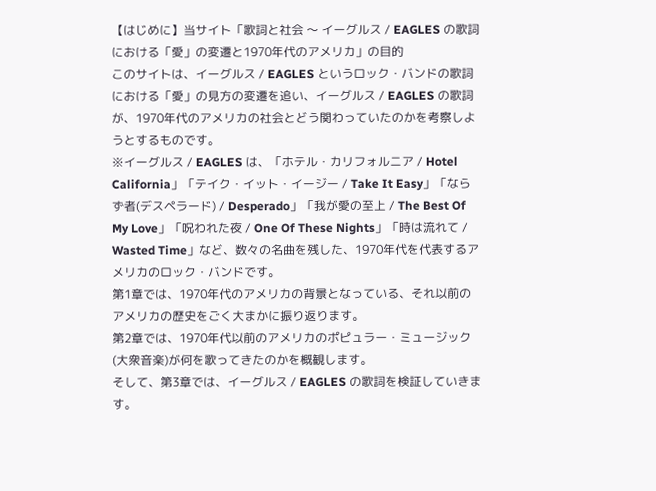【はじめに】当サイト「歌詞と社会 〜 イーグルス / EAGLES の歌詞における「愛」の変遷と1970年代のアメリカ」の目的
このサイトは、イーグルス / EAGLES というロック・バンドの歌詞における「愛」の見方の変遷を追い、イーグルス / EAGLES の歌詞が、1970年代のアメリカの社会とどう関わっていたのかを考察しようとするものです。
※イーグルス / EAGLES は、「ホテル・カリフォルニア / Hotel California」「テイク・イット・イージー / Take It Easy」「ならず者(デスペラード) / Desperado」「我が愛の至上 / The Best Of My Love」「呪われた夜 / One Of These Nights」「時は流れて / Wasted Time」など、数々の名曲を残した、1970年代を代表するアメリカのロック・バンドです。
第1章では、1970年代のアメリカの背景となっている、それ以前のアメリカの歴史をごく大まかに振り返ります。
第2章では、1970年代以前のアメリカのポピュラー・ミュージック(大衆音楽)が何を歌ってきたのかを概観します。
そして、第3章では、イーグルス / EAGLES の歌詞を検証していきます。